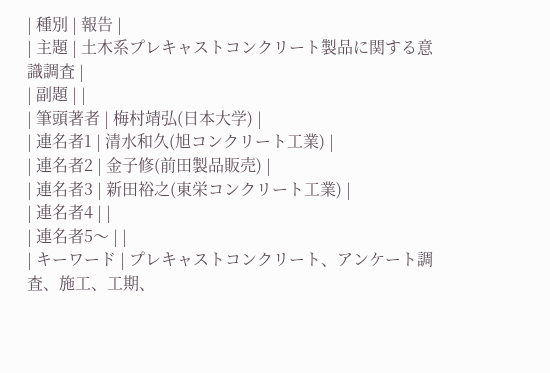| 種別 | 報告 |
| 主題 | 土木系プレキャストコンクリート製品に関する意識調査 |
| 副題 | |
| 筆頭著者 | 梅村靖弘(日本大学) |
| 連名者1 | 清水和久(旭コンクリート工業) |
| 連名者2 | 金子修(前田製品販売) |
| 連名者3 | 新田裕之(東栄コンクリート工業) |
| 連名者4 | |
| 連名者5〜 | |
| キーワード | プレキャストコンクリート、アンケート調査、施工、工期、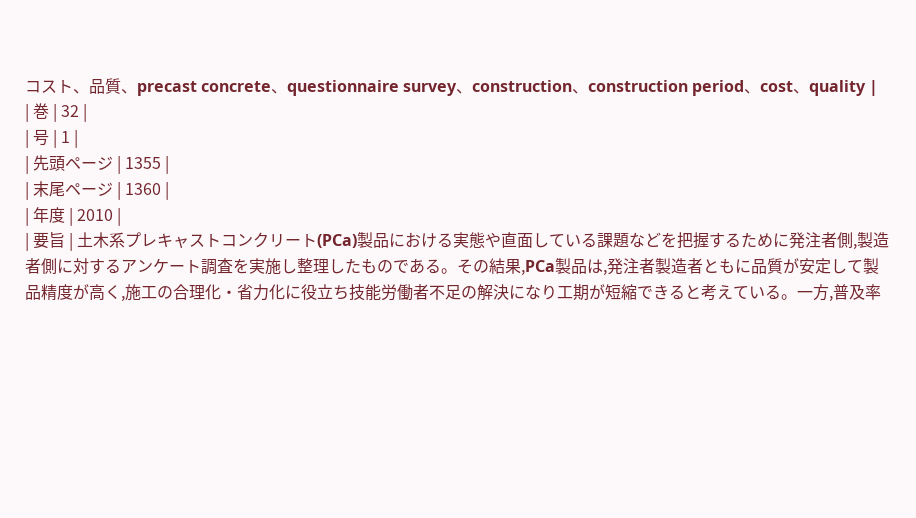コスト、品質、precast concrete、questionnaire survey、construction、construction period、cost、quality |
| 巻 | 32 |
| 号 | 1 |
| 先頭ページ | 1355 |
| 末尾ページ | 1360 |
| 年度 | 2010 |
| 要旨 | 土木系プレキャストコンクリート(PCa)製品における実態や直面している課題などを把握するために発注者側,製造者側に対するアンケート調査を実施し整理したものである。その結果,PCa製品は,発注者製造者ともに品質が安定して製品精度が高く,施工の合理化・省力化に役立ち技能労働者不足の解決になり工期が短縮できると考えている。一方,普及率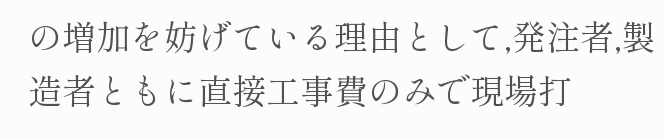の増加を妨げている理由として,発注者,製造者ともに直接工事費のみで現場打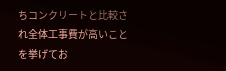ちコンクリートと比較され全体工事費が高いことを挙げてお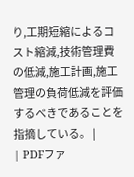り,工期短縮によるコスト縮減,技術管理費の低減,施工計画,施工管理の負荷低減を評価するべきであることを指摘している。 |
| PDFファ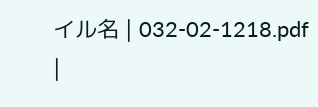イル名 | 032-02-1218.pdf |